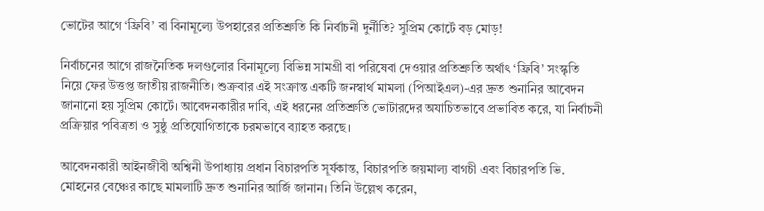ভোটের আগে ‘ফ্রিবি’ বা বিনামূল্যে উপহারের প্রতিশ্রুতি কি নির্বাচনী দুর্নীতি? সুপ্রিম কোর্টে বড় মোড়!

নির্বাচনের আগে রাজনৈতিক দলগুলোর বিনামূল্যে বিভিন্ন সামগ্রী বা পরিষেবা দেওয়ার প্রতিশ্রুতি অর্থাৎ ‘ফ্রিবি’ সংস্কৃতি নিয়ে ফের উত্তপ্ত জাতীয় রাজনীতি। শুক্রবার এই সংক্রান্ত একটি জনস্বার্থ মামলা (পিআইএল)-এর দ্রুত শুনানির আবেদন জানানো হয় সুপ্রিম কোর্টে। আবেদনকারীর দাবি, এই ধরনের প্রতিশ্রুতি ভোটারদের অযাচিতভাবে প্রভাবিত করে, যা নির্বাচনী প্রক্রিয়ার পবিত্রতা ও সুষ্ঠু প্রতিযোগিতাকে চরমভাবে ব্যাহত করছে।

আবেদনকারী আইনজীবী অশ্বিনী উপাধ্যায় প্রধান বিচারপতি সূর্যকান্ত, বিচারপতি জয়মাল্য বাগচী এবং বিচারপতি ভি. মোহনের বেঞ্চের কাছে মামলাটি দ্রুত শুনানির আর্জি জানান। তিনি উল্লেখ করেন,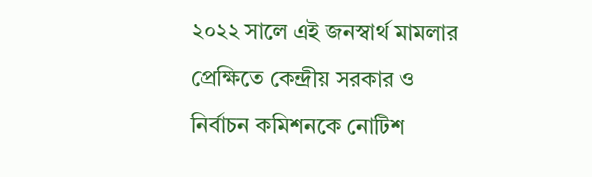২০২২ সালে এই জনস্বার্থ মামলার প্রেক্ষিতে কেন্দ্রীয় সরকার ও নির্বাচন কমিশনকে নোটিশ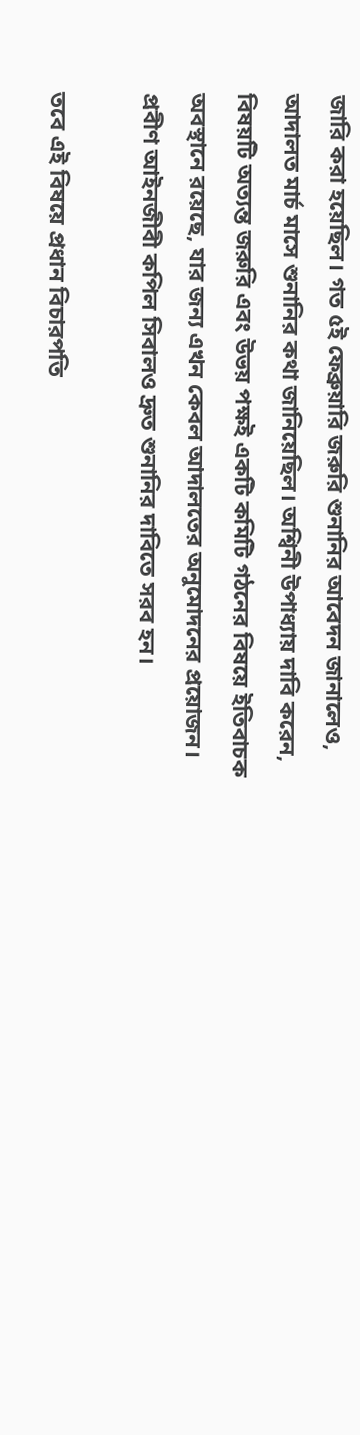জারি করা হয়েছিল। গত ৫ই ফেব্রুয়ারি জরুরি শুনানির আবেদন জানালেও, আদালত মার্চ মাসে শুনানির কথা জানিয়েছিল। অশ্বিনী উপাধ্যায় দাবি করেন, বিষয়টি অত্যন্ত জরুরি এবং উভয় পক্ষই একটি কমিটি গঠনের বিষয়ে ইতিবাচক অবস্থানে রয়েছে, যার জন্য এখন কেবল আদালতের অনুমোদনের প্রয়োজন। প্রবীণ আইনজীবী কপিল সিবালও দ্রুত শুনানির দাবিতে সরব হন।

তবে এই বিষয়ে প্রধান বিচারপতি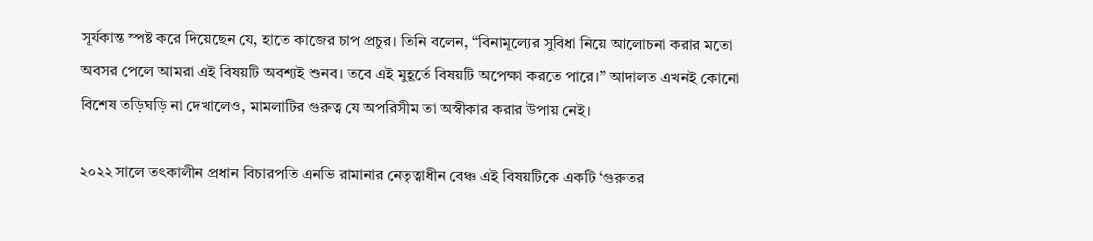সূর্যকান্ত স্পষ্ট করে দিয়েছেন যে, হাতে কাজের চাপ প্রচুর। তিনি বলেন, “বিনামূল্যের সুবিধা নিয়ে আলোচনা করার মতো অবসর পেলে আমরা এই বিষয়টি অবশ্যই শুনব। তবে এই মুহূর্তে বিষয়টি অপেক্ষা করতে পারে।” আদালত এখনই কোনো বিশেষ তড়িঘড়ি না দেখালেও, মামলাটির গুরুত্ব যে অপরিসীম তা অস্বীকার করার উপায় নেই।

২০২২ সালে তৎকালীন প্রধান বিচারপতি এনভি রামানার নেতৃত্বাধীন বেঞ্চ এই বিষয়টিকে একটি ‘গুরুতর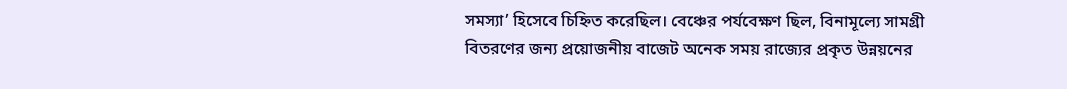সমস্যা’ হিসেবে চিহ্নিত করেছিল। বেঞ্চের পর্যবেক্ষণ ছিল, বিনামূল্যে সামগ্রী বিতরণের জন্য প্রয়োজনীয় বাজেট অনেক সময় রাজ্যের প্রকৃত উন্নয়নের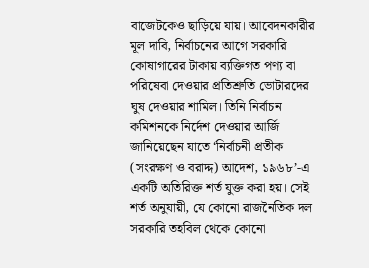বাজেটকেও ছাড়িয়ে যায়। আবেদনকারীর মূল দাবি, নির্বাচনের আগে সরকারি কোষাগারের টাকায় ব্যক্তিগত পণ্য বা পরিষেবা দেওয়ার প্রতিশ্রুতি ভোটারদের ঘুষ দেওয়ার শামিল। তিনি নির্বাচন কমিশনকে নির্দেশ দেওয়ার আর্জি জানিয়েছেন যাতে ‘নির্বাচনী প্রতীক (সংরক্ষণ ও বরাদ্দ) আদেশ, ১৯৬৮’-এ একটি অতিরিক্ত শর্ত যুক্ত করা হয়। সেই শর্ত অনুযায়ী, যে কোনো রাজনৈতিক দল সরকারি তহবিল থেকে কোনো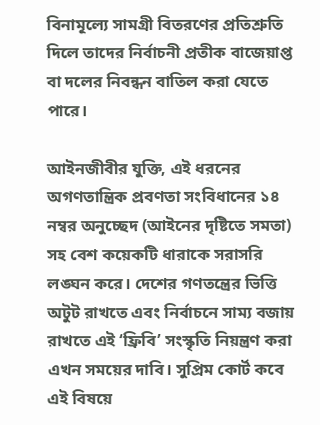বিনামূল্যে সামগ্রী বিতরণের প্রতিশ্রুতি দিলে তাদের নির্বাচনী প্রতীক বাজেয়াপ্ত বা দলের নিবন্ধন বাতিল করা যেতে পারে।

আইনজীবীর যুক্তি, এই ধরনের অগণতান্ত্রিক প্রবণতা সংবিধানের ১৪ নম্বর অনুচ্ছেদ (আইনের দৃষ্টিতে সমতা) সহ বেশ কয়েকটি ধারাকে সরাসরি লঙ্ঘন করে। দেশের গণতন্ত্রের ভিত্তি অটুট রাখতে এবং নির্বাচনে সাম্য বজায় রাখতে এই ‘ফ্রিবি’ সংস্কৃতি নিয়ন্ত্রণ করা এখন সময়ের দাবি। সুপ্রিম কোর্ট কবে এই বিষয়ে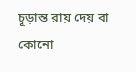চূড়ান্ত রায় দেয় বা কোনো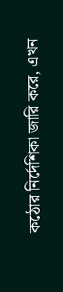কঠোর নির্দেশিকা জারি করে, এখন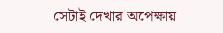সেটাই দেখার অপেক্ষায়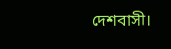দেশবাসী।